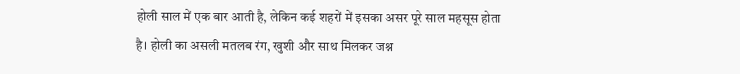होली साल में एक बार आती है, लेकिन कई शहरों में इसका असर पूरे साल महसूस होता है। होली का असली मतलब रंग, खुशी और साथ मिलकर जश्न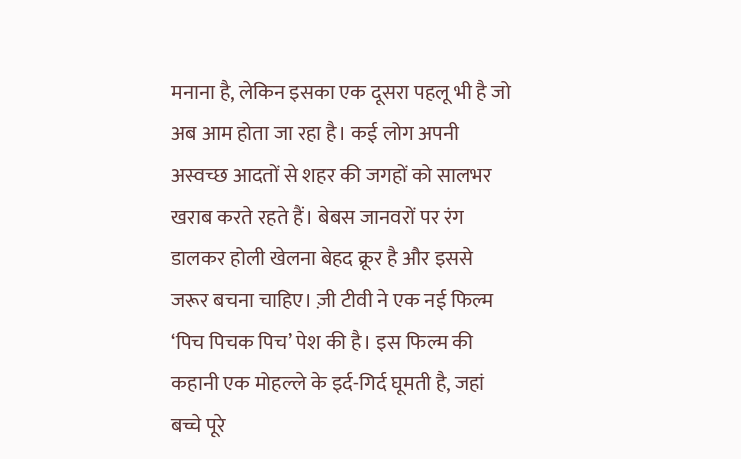मनाना है, लेकिन इसका एक दूसरा पहलू भी है जो अब आम होता जा रहा है। कई लोग अपनी अस्वच्छ आदतों से शहर की जगहों को सालभर खराब करते रहते हैं। बेबस जानवरों पर रंग डालकर होली खेलना बेहद क्रूर है और इससे जरूर बचना चाहिए। ज़ी टीवी ने एक नई फिल्म ‘पिच पिचक पिच’ पेश की है। इस फिल्म की कहानी एक मोहल्ले के इर्द-गिर्द घूमती है, जहां बच्चे पूरे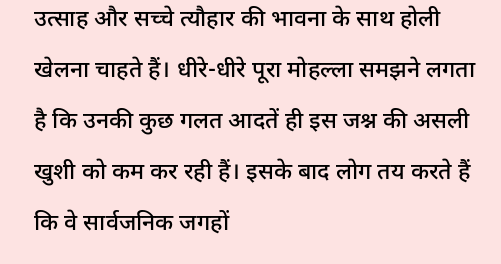उत्साह और सच्चे त्यौहार की भावना के साथ होली खेलना चाहते हैं। धीरे-धीरे पूरा मोहल्ला समझने लगता है कि उनकी कुछ गलत आदतें ही इस जश्न की असली खुशी को कम कर रही हैं। इसके बाद लोग तय करते हैं कि वे सार्वजनिक जगहों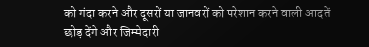को गंदा करने और दूसरों या जानवरों को परेशान करने वाली आदतें छोड़ देंगे और जिम्मेदारी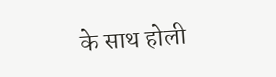के साथ होली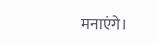मनाएंगे।